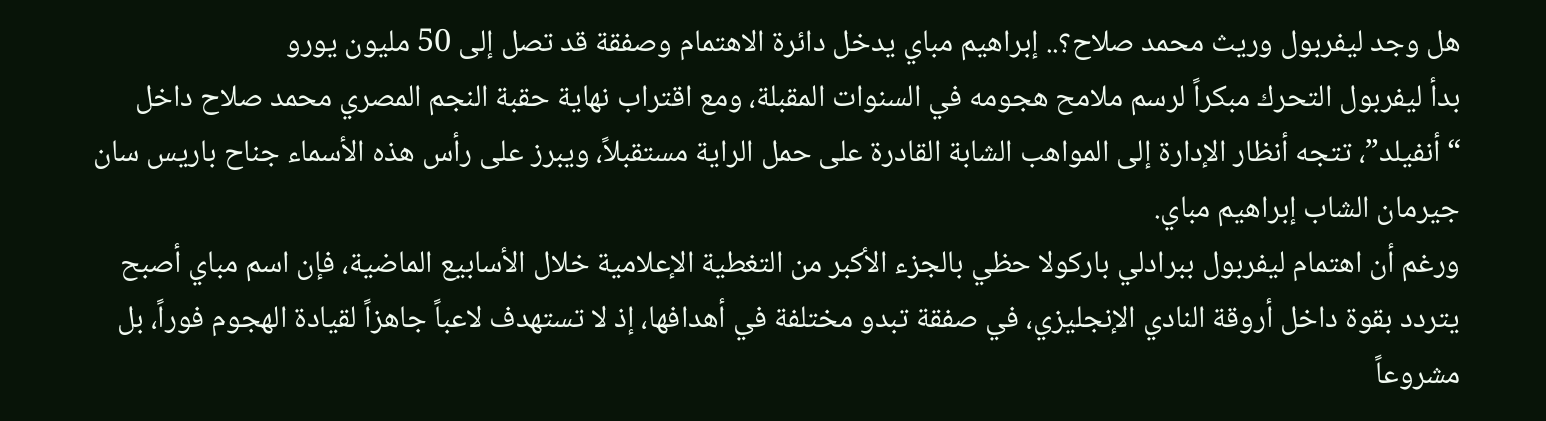هل وجد ليفربول وريث محمد صلاح؟.. إبراهيم مباي يدخل دائرة الاهتمام وصفقة قد تصل إلى 50 مليون يورو
بدأ ليفربول التحرك مبكراً لرسم ملامح هجومه في السنوات المقبلة، ومع اقتراب نهاية حقبة النجم المصري محمد صلاح داخل “أنفيلد”، تتجه أنظار الإدارة إلى المواهب الشابة القادرة على حمل الراية مستقبلاً، ويبرز على رأس هذه الأسماء جناح باريس سان جيرمان الشاب إبراهيم مباي.
ورغم أن اهتمام ليفربول ببرادلي باركولا حظي بالجزء الأكبر من التغطية الإعلامية خلال الأسابيع الماضية، فإن اسم مباي أصبح يتردد بقوة داخل أروقة النادي الإنجليزي، في صفقة تبدو مختلفة في أهدافها، إذ لا تستهدف لاعباً جاهزاً لقيادة الهجوم فوراً، بل مشروعاً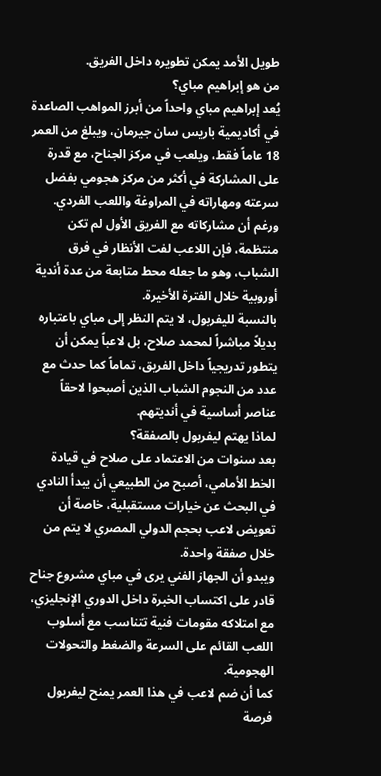طويل الأمد يمكن تطويره داخل الفريق.
من هو إبراهيم مباي؟
يُعد إبراهيم مباي واحداً من أبرز المواهب الصاعدة في أكاديمية باريس سان جيرمان، ويبلغ من العمر 18 عاماً فقط، ويلعب في مركز الجناح، مع قدرة على المشاركة في أكثر من مركز هجومي بفضل سرعته ومهاراته في المراوغة واللعب الفردي.
ورغم أن مشاركاته مع الفريق الأول لم تكن منتظمة، فإن اللاعب لفت الأنظار في فرق الشباب، وهو ما جعله محط متابعة من عدة أندية أوروبية خلال الفترة الأخيرة.
بالنسبة لليفربول، لا يتم النظر إلى مباي باعتباره بديلاً مباشراً لمحمد صلاح، بل لاعباً يمكن أن يتطور تدريجياً داخل الفريق، تماماً كما حدث مع عدد من النجوم الشباب الذين أصبحوا لاحقاً عناصر أساسية في أنديتهم.
لماذا يهتم ليفربول بالصفقة؟
بعد سنوات من الاعتماد على صلاح في قيادة الخط الأمامي، أصبح من الطبيعي أن يبدأ النادي في البحث عن خيارات مستقبلية، خاصة أن تعويض لاعب بحجم الدولي المصري لا يتم من خلال صفقة واحدة.
ويبدو أن الجهاز الفني يرى في مباي مشروع جناح قادر على اكتساب الخبرة داخل الدوري الإنجليزي، مع امتلاكه مقومات فنية تتناسب مع أسلوب اللعب القائم على السرعة والضغط والتحولات الهجومية.
كما أن ضم لاعب في هذا العمر يمنح ليفربول فرصة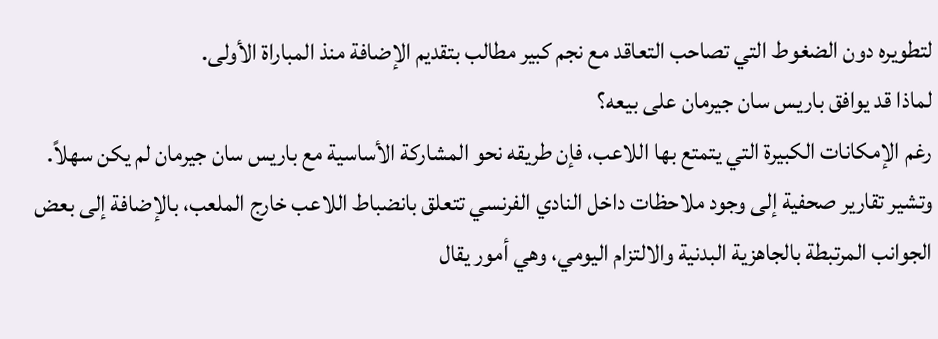لتطويره دون الضغوط التي تصاحب التعاقد مع نجم كبير مطالب بتقديم الإضافة منذ المباراة الأولى.
لماذا قد يوافق باريس سان جيرمان على بيعه؟
رغم الإمكانات الكبيرة التي يتمتع بها اللاعب، فإن طريقه نحو المشاركة الأساسية مع باريس سان جيرمان لم يكن سهلاً.
وتشير تقارير صحفية إلى وجود ملاحظات داخل النادي الفرنسي تتعلق بانضباط اللاعب خارج الملعب، بالإضافة إلى بعض الجوانب المرتبطة بالجاهزية البدنية والالتزام اليومي، وهي أمور يقال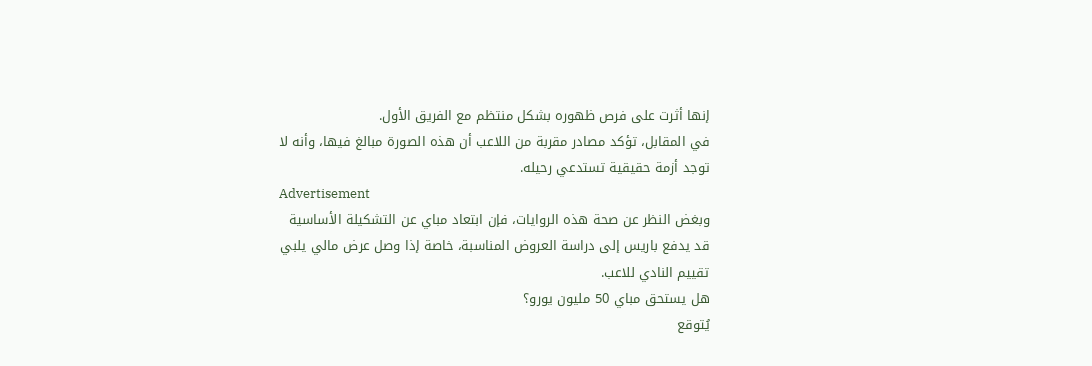إنها أثرت على فرص ظهوره بشكل منتظم مع الفريق الأول.
في المقابل، تؤكد مصادر مقربة من اللاعب أن هذه الصورة مبالغ فيها، وأنه لا توجد أزمة حقيقية تستدعي رحيله.
Advertisement
وبغض النظر عن صحة هذه الروايات، فإن ابتعاد مباي عن التشكيلة الأساسية قد يدفع باريس إلى دراسة العروض المناسبة، خاصة إذا وصل عرض مالي يلبي تقييم النادي للاعب.
هل يستحق مباي 50 مليون يورو؟
يُتوقع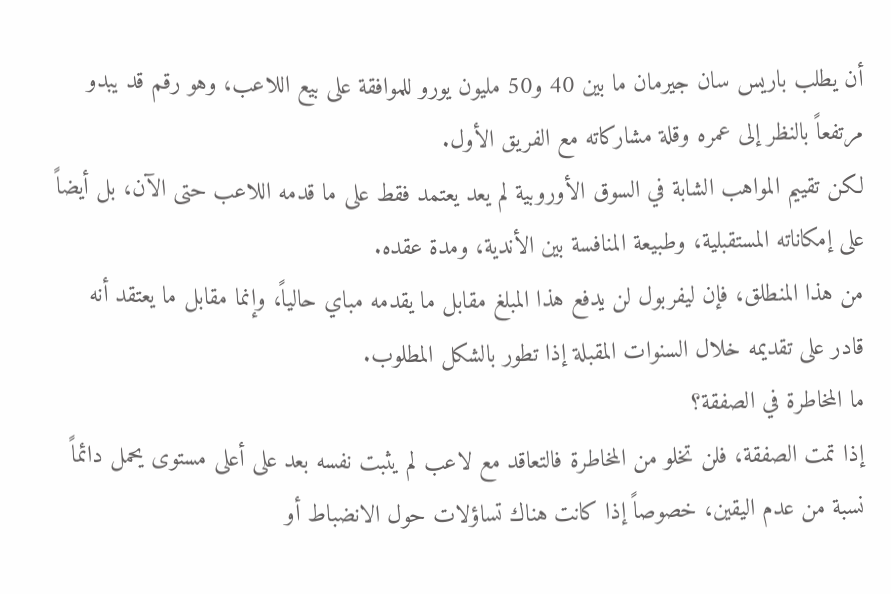أن يطلب باريس سان جيرمان ما بين 40 و50 مليون يورو للموافقة على بيع اللاعب، وهو رقم قد يبدو مرتفعاً بالنظر إلى عمره وقلة مشاركاته مع الفريق الأول.
لكن تقييم المواهب الشابة في السوق الأوروبية لم يعد يعتمد فقط على ما قدمه اللاعب حتى الآن، بل أيضاً على إمكاناته المستقبلية، وطبيعة المنافسة بين الأندية، ومدة عقده.
من هذا المنطلق، فإن ليفربول لن يدفع هذا المبلغ مقابل ما يقدمه مباي حالياً، وإنما مقابل ما يعتقد أنه قادر على تقديمه خلال السنوات المقبلة إذا تطور بالشكل المطلوب.
ما المخاطرة في الصفقة؟
إذا تمت الصفقة، فلن تخلو من المخاطرة فالتعاقد مع لاعب لم يثبت نفسه بعد على أعلى مستوى يحمل دائماً نسبة من عدم اليقين، خصوصاً إذا كانت هناك تساؤلات حول الانضباط أو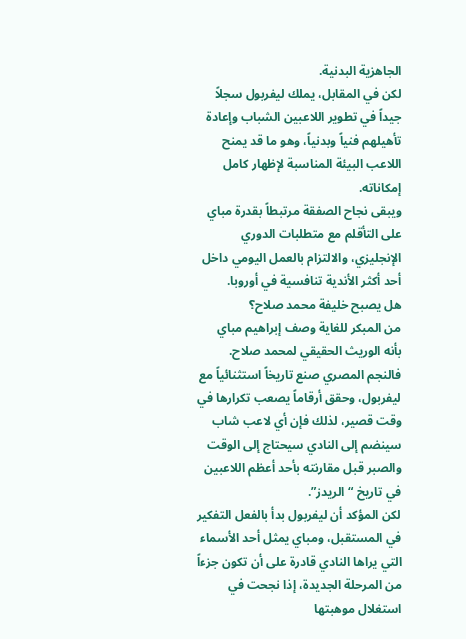الجاهزية البدنية.
لكن في المقابل، يملك ليفربول سجلاً جيداً في تطوير اللاعبين الشباب وإعادة تأهيلهم فنياً وبدنياً، وهو ما قد يمنح اللاعب البيئة المناسبة لإظهار كامل إمكاناته.
ويبقى نجاح الصفقة مرتبطاً بقدرة مباي على التأقلم مع متطلبات الدوري الإنجليزي، والالتزام بالعمل اليومي داخل أحد أكثر الأندية تنافسية في أوروبا.
هل يصبح خليفة محمد صلاح؟
من المبكر للغاية وصف إبراهيم مباي بأنه الوريث الحقيقي لمحمد صلاح.
فالنجم المصري صنع تاريخاً استثنائياً مع ليفربول، وحقق أرقاماً يصعب تكرارها في وقت قصير، لذلك فإن أي لاعب شاب سينضم إلى النادي سيحتاج إلى الوقت والصبر قبل مقارنته بأحد أعظم اللاعبين في تاريخ “الريدز”.
لكن المؤكد أن ليفربول بدأ بالفعل التفكير في المستقبل، ومباي يمثل أحد الأسماء التي يراها النادي قادرة على أن تكون جزءاً من المرحلة الجديدة، إذا نجحت في استغلال موهبتها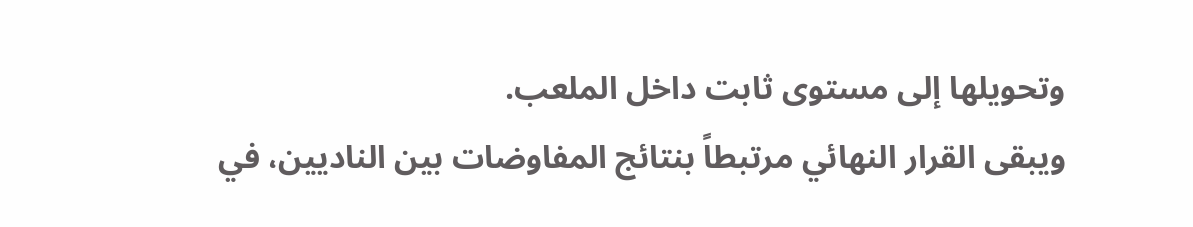وتحويلها إلى مستوى ثابت داخل الملعب.
ويبقى القرار النهائي مرتبطاً بنتائج المفاوضات بين الناديين، في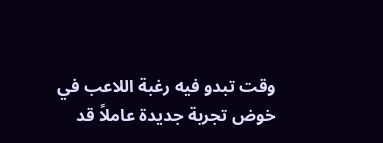وقت تبدو فيه رغبة اللاعب في خوض تجربة جديدة عاملاً قد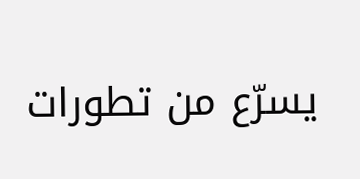يسرّع من تطورات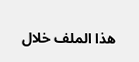هذا الملف خلال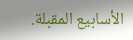الأسابيع المقبلة.